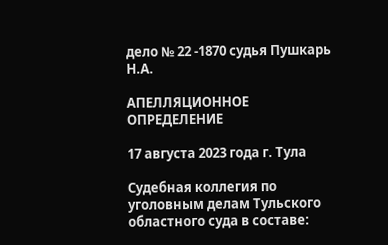дело № 22 -1870 судья Пушкарь Н.А.

АПЕЛЛЯЦИОННОЕ ОПРЕДЕЛЕНИЕ

17 августа 2023 года г. Тула

Судебная коллегия по уголовным делам Тульского областного суда в составе: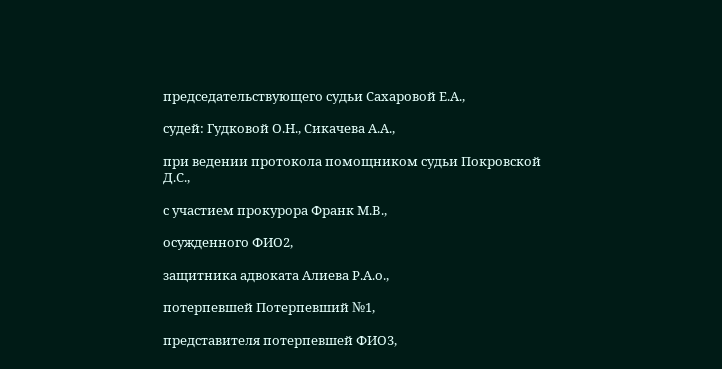председательствующего судьи Сахаровой Е.А.,

судей: Гудковой О.Н., Сикачева А.А.,

при ведении протокола помощником судьи Покровской Д.С.,

с участием прокурора Франк М.В.,

осужденного ФИО2,

защитника адвоката Алиева Р.А.о.,

потерпевшей Потерпевший №1,

представителя потерпевшей ФИО3,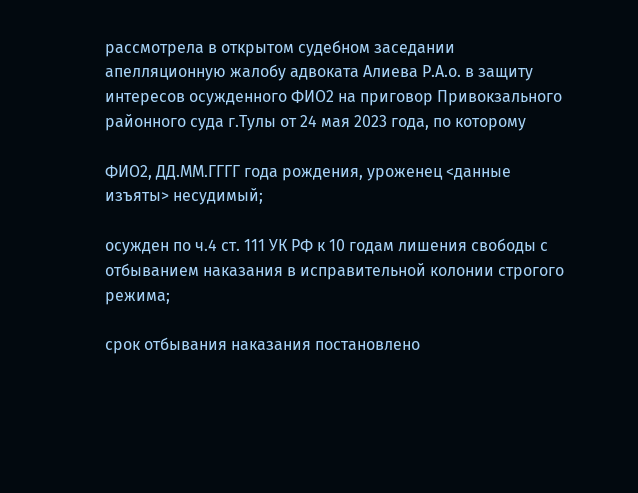рассмотрела в открытом судебном заседании апелляционную жалобу адвоката Алиева Р.А.о. в защиту интересов осужденного ФИО2 на приговор Привокзального районного суда г.Тулы от 24 мая 2023 года, по которому

ФИО2, ДД.ММ.ГГГГ года рождения, уроженец <данные изъяты> несудимый;

осужден по ч.4 ст. 111 УК РФ к 10 годам лишения свободы с отбыванием наказания в исправительной колонии строгого режима;

срок отбывания наказания постановлено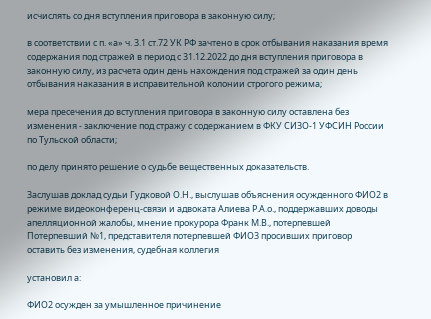исчислять со дня вступления приговора в законную силу;

в соответствии с п. «а» ч. 3.1 ст.72 УК РФ зачтено в срок отбывания наказания время содержания под стражей в период с 31.12.2022 до дня вступления приговора в законную силу, из расчета один день нахождения под стражей за один день отбывания наказания в исправительной колонии строгого режима;

мера пресечения до вступления приговора в законную силу оставлена без изменения - заключение под стражу с содержанием в ФКУ СИЗО-1 УФСИН России по Тульской области;

по делу принято решение о судьбе вещественных доказательств.

Заслушав доклад судьи Гудковой О.Н., выслушав объяснения осужденного ФИО2 в режиме видеоконференц-связи и адвоката Алиева Р.А.о., поддержавших доводы апелляционной жалобы, мнение прокурора Франк М.В., потерпевшей Потерпевший №1, представителя потерпевшей ФИО3 просивших приговор оставить без изменения, судебная коллегия

установил а:

ФИО2 осужден за умышленное причинение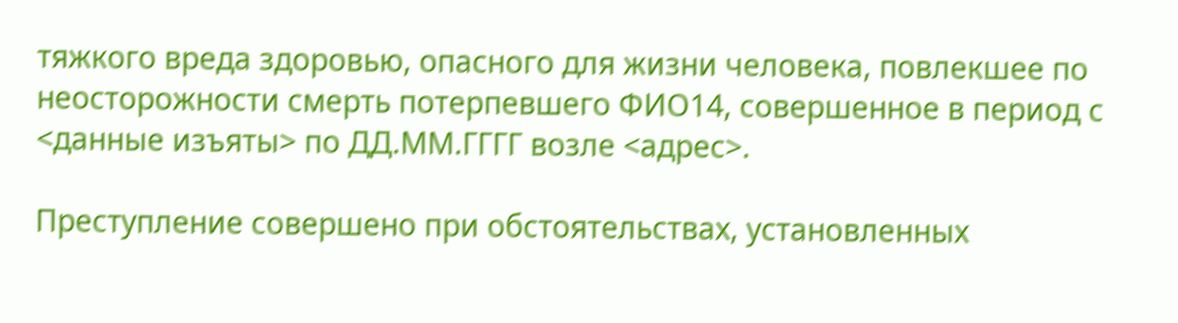тяжкого вреда здоровью, опасного для жизни человека, повлекшее по неосторожности смерть потерпевшего ФИО14, совершенное в период с <данные изъяты> по ДД.ММ.ГГГГ возле <адрес>.

Преступление совершено при обстоятельствах, установленных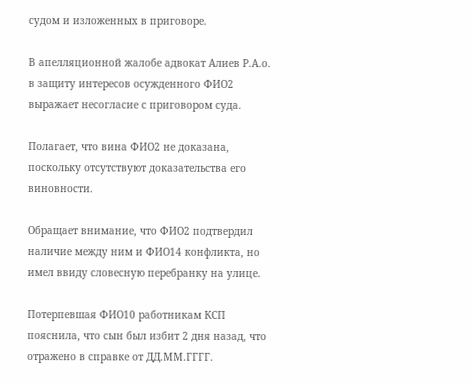судом и изложенных в приговоре.

В апелляционной жалобе адвокат Алиев Р.А.о. в защиту интересов осужденного ФИО2 выражает несогласие с приговором суда.

Полагает, что вина ФИО2 не доказана, поскольку отсутствуют доказательства его виновности.

Обращает внимание, что ФИО2 подтвердил наличие между ним и ФИО14 конфликта, но имел ввиду словесную перебранку на улице.

Потерпевшая ФИО10 работникам КСП пояснила, что сын был избит 2 дня назад, что отражено в справке от ДД.ММ.ГГГГ.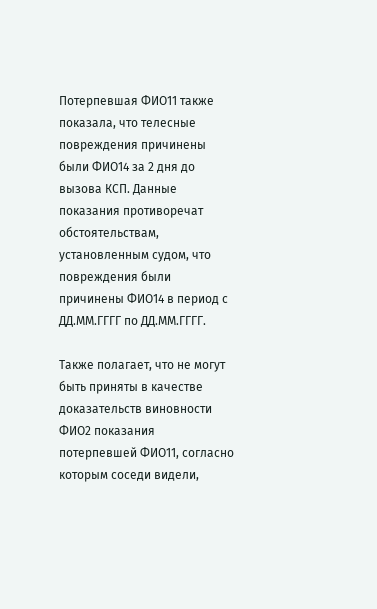Потерпевшая ФИО11 также показала, что телесные повреждения причинены были ФИО14 за 2 дня до вызова КСП. Данные показания противоречат обстоятельствам, установленным судом, что повреждения были причинены ФИО14 в период с ДД.ММ.ГГГГ по ДД.ММ.ГГГГ.

Также полагает, что не могут быть приняты в качестве доказательств виновности ФИО2 показания потерпевшей ФИО11, согласно которым соседи видели,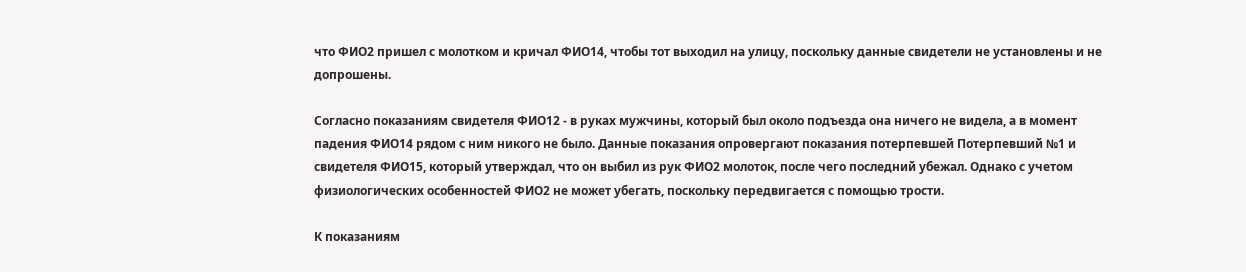что ФИО2 пришел с молотком и кричал ФИО14, чтобы тот выходил на улицу, поскольку данные свидетели не установлены и не допрошены.

Согласно показаниям свидетеля ФИО12 - в руках мужчины, который был около подъезда она ничего не видела, а в момент падения ФИО14 рядом с ним никого не было. Данные показания опровергают показания потерпевшей Потерпевший №1 и свидетеля ФИО15, который утверждал, что он выбил из рук ФИО2 молоток, после чего последний убежал. Однако с учетом физиологических особенностей ФИО2 не может убегать, поскольку передвигается с помощью трости.

К показаниям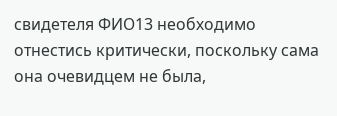свидетеля ФИО13 необходимо отнестись критически, поскольку сама она очевидцем не была,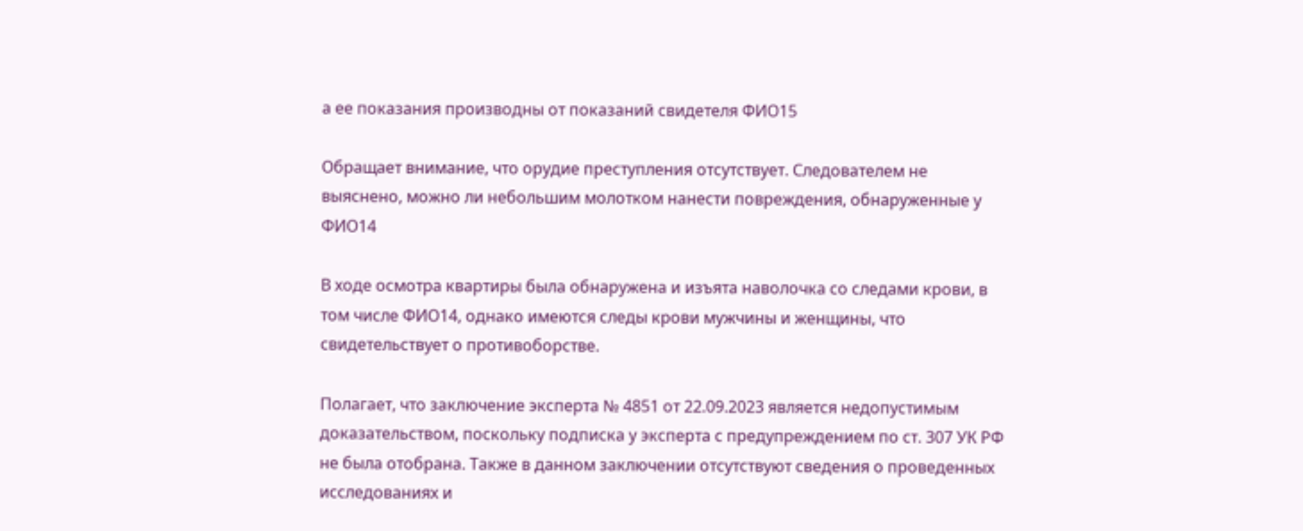а ее показания производны от показаний свидетеля ФИО15

Обращает внимание, что орудие преступления отсутствует. Следователем не выяснено, можно ли небольшим молотком нанести повреждения, обнаруженные у ФИО14

В ходе осмотра квартиры была обнаружена и изъята наволочка со следами крови, в том числе ФИО14, однако имеются следы крови мужчины и женщины, что свидетельствует о противоборстве.

Полагает, что заключение эксперта № 4851 от 22.09.2023 является недопустимым доказательством, поскольку подписка у эксперта с предупреждением по ст. 307 УК РФ не была отобрана. Также в данном заключении отсутствуют сведения о проведенных исследованиях и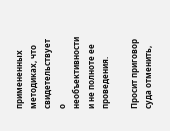примененных методиках, что свидетельствует о необъективности и не полноте ее проведения.

Просит приговор суда отменить,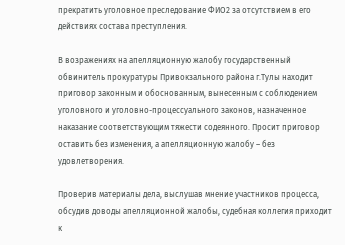прекратить уголовное преследование ФИО2 за отсутствием в его действиях состава преступления.

В возражениях на апелляционную жалобу государственный обвинитель прокуратуры Привокзального района г.Тулы находит приговор законным и обоснованным, вынесенным с соблюдением уголовного и уголовно-процессуального законов, назначенное наказание соответствующим тяжести содеянного. Просит приговор оставить без изменения, а апелляционную жалобу – без удовлетворения.

Проверив материалы дела, выслушав мнение участников процесса, обсудив доводы апелляционной жалобы, судебная коллегия приходит к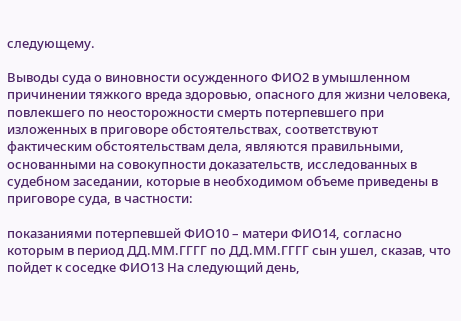следующему.

Выводы суда о виновности осужденного ФИО2 в умышленном причинении тяжкого вреда здоровью, опасного для жизни человека, повлекшего по неосторожности смерть потерпевшего при изложенных в приговоре обстоятельствах, соответствуют фактическим обстоятельствам дела, являются правильными, основанными на совокупности доказательств, исследованных в судебном заседании, которые в необходимом объеме приведены в приговоре суда, в частности:

показаниями потерпевшей ФИО10 – матери ФИО14, согласно которым в период ДД.ММ.ГГГГ по ДД.ММ.ГГГГ сын ушел, сказав, что пойдет к соседке ФИО13 На следующий день,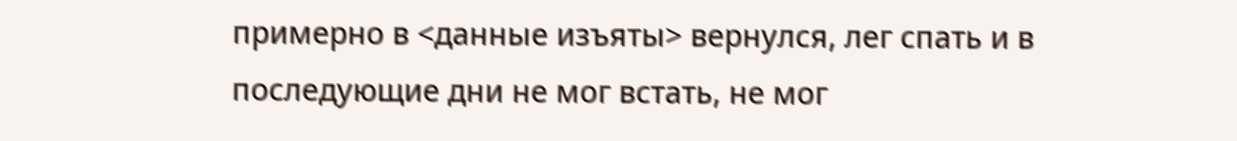примерно в <данные изъяты> вернулся, лег спать и в последующие дни не мог встать, не мог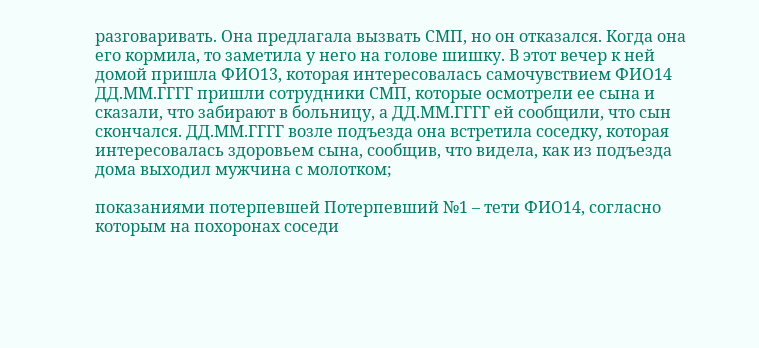разговаривать. Она предлагала вызвать СМП, но он отказался. Когда она его кормила, то заметила у него на голове шишку. В этот вечер к ней домой пришла ФИО13, которая интересовалась самочувствием ФИО14 ДД.ММ.ГГГГ пришли сотрудники СМП, которые осмотрели ее сына и сказали, что забирают в больницу, а ДД.ММ.ГГГГ ей сообщили, что сын скончался. ДД.ММ.ГГГГ возле подъезда она встретила соседку, которая интересовалась здоровьем сына, сообщив, что видела, как из подъезда дома выходил мужчина с молотком;

показаниями потерпевшей Потерпевший №1 – тети ФИО14, согласно которым на похоронах соседи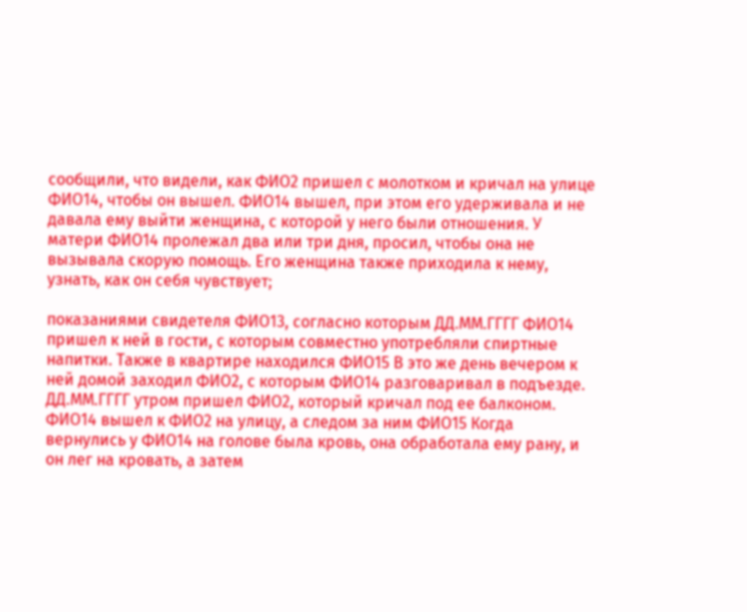сообщили, что видели, как ФИО2 пришел с молотком и кричал на улице ФИО14, чтобы он вышел. ФИО14 вышел, при этом его удерживала и не давала ему выйти женщина, с которой у него были отношения. У матери ФИО14 пролежал два или три дня, просил, чтобы она не вызывала скорую помощь. Его женщина также приходила к нему, узнать, как он себя чувствует;

показаниями свидетеля ФИО13, согласно которым ДД.ММ.ГГГГ ФИО14 пришел к ней в гости, с которым совместно употребляли спиртные напитки. Также в квартире находился ФИО15 В это же день вечером к ней домой заходил ФИО2, с которым ФИО14 разговаривал в подъезде. ДД.ММ.ГГГГ утром пришел ФИО2, который кричал под ее балконом. ФИО14 вышел к ФИО2 на улицу, а следом за ним ФИО15 Когда вернулись у ФИО14 на голове была кровь, она обработала ему рану, и он лег на кровать, а затем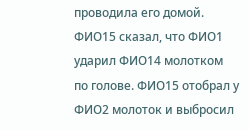проводила его домой. ФИО15 сказал, что ФИО1 ударил ФИО14 молотком по голове. ФИО15 отобрал у ФИО2 молоток и выбросил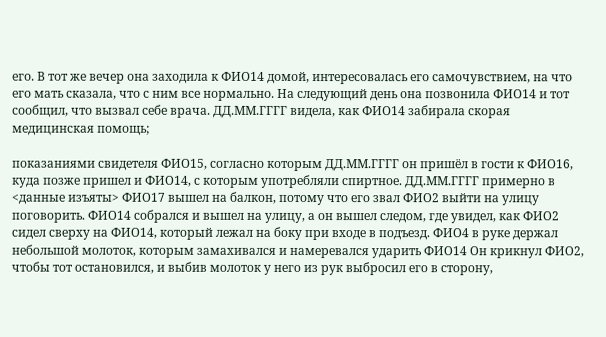его. В тот же вечер она заходила к ФИО14 домой, интересовалась его самочувствием, на что его мать сказала, что с ним все нормально. На следующий день она позвонила ФИО14 и тот сообщил, что вызвал себе врача. ДД.ММ.ГГГГ видела, как ФИО14 забирала скорая медицинская помощь;

показаниями свидетеля ФИО15, согласно которым ДД.ММ.ГГГГ он пришёл в гости к ФИО16, куда позже пришел и ФИО14, с которым употребляли спиртное. ДД.ММ.ГГГГ примерно в <данные изъяты> ФИО17 вышел на балкон, потому что его звал ФИО2 выйти на улицу поговорить. ФИО14 собрался и вышел на улицу, а он вышел следом, где увидел, как ФИО2 сидел сверху на ФИО14, который лежал на боку при входе в подъезд. ФИО4 в руке держал небольшой молоток, которым замахивался и намеревался ударить ФИО14 Он крикнул ФИО2, чтобы тот остановился, и выбив молоток у него из рук выбросил его в сторону,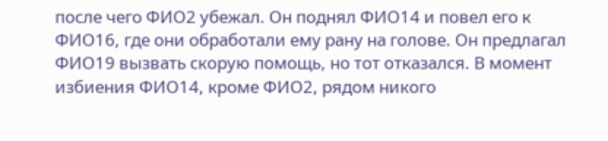после чего ФИО2 убежал. Он поднял ФИО14 и повел его к ФИО16, где они обработали ему рану на голове. Он предлагал ФИО19 вызвать скорую помощь, но тот отказался. В момент избиения ФИО14, кроме ФИО2, рядом никого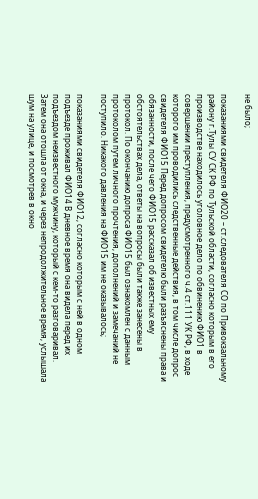не было;

показаниями свидетеля ФИО20 – ст.следователя СО по Привокзальному району г.Тулы СУ СК РФ по Тульской области, согласно которым в его производстве находилось уголовное дело по обвинению ФИО1 в совершении преступления, предусмотренного ч.4 ст.111 УК РФ, в ходе которого им проводились следственные действия, в том числе допрос свидетеля ФИО15 Перед допросом свидетелю были разъяснены права и обязанности, после чего ФИО15 рассказал об известных ему обстоятельствах дела, ответы на вопросы были также занесены в протокол. По окончанию допроса ФИО15 был ознакомлен с данным протоколом путем личного прочтения, дополнений и замечаний не поступило. Никакого давления на ФИО15 им не оказывалось;

показаниями свидетеля ФИО12, согласно которым с ней в одном подъезде проживал ФИО14 В дневное время она видела перед их подъездом неизвестного мужчину, который с кем-то разговаривал. Затем она отошла от окна, и через непродолжительное время, услышала шум на улице, и посмотрев в окно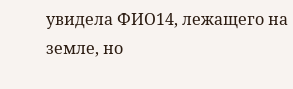увидела ФИО14, лежащего на земле, но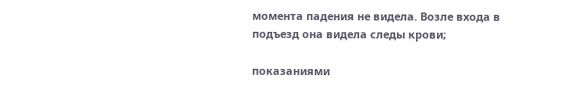момента падения не видела. Возле входа в подъезд она видела следы крови;

показаниями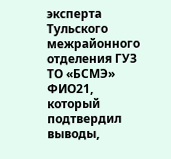эксперта Тульского межрайонного отделения ГУЗ ТО «БСМЭ» ФИО21, который подтвердил выводы,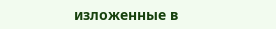изложенные в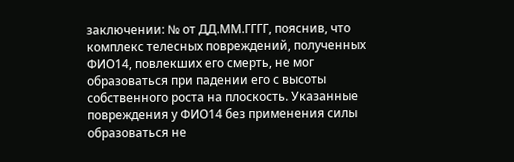заключении: № от ДД.ММ.ГГГГ, пояснив, что комплекс телесных повреждений, полученных ФИО14, повлекших его смерть, не мог образоваться при падении его с высоты собственного роста на плоскость. Указанные повреждения у ФИО14 без применения силы образоваться не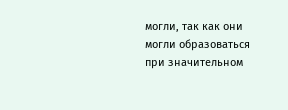могли, так как они могли образоваться при значительном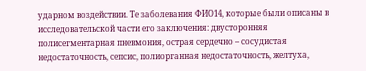ударном воздействии. Те заболевания ФИО14, которые были описаны в исследовательской части его заключения: двусторонняя полисегментарная пневмония, острая сердечно – сосудистая недостаточность, сепсис, полиорганная недостаточность, желтуха,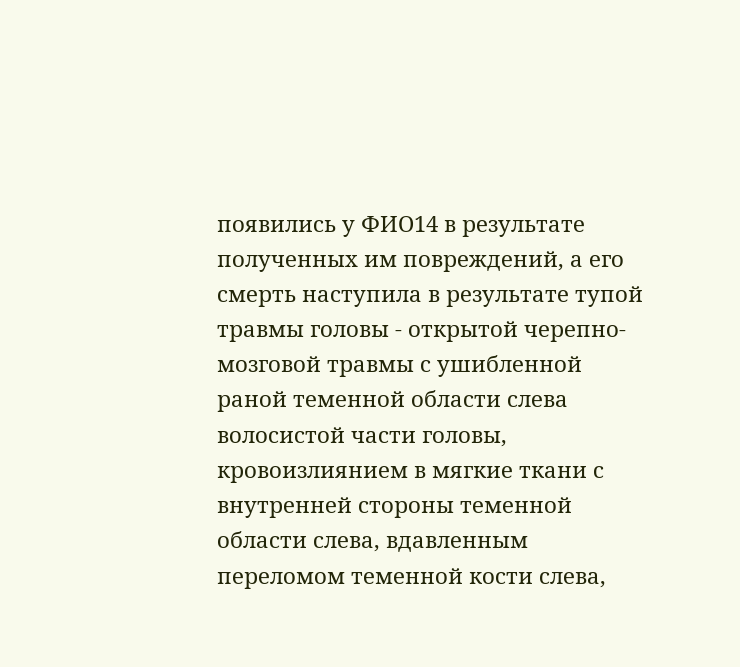появились у ФИО14 в результате полученных им повреждений, а его смерть наступила в результате тупой травмы головы - открытой черепно-мозговой травмы с ушибленной раной теменной области слева волосистой части головы, кровоизлиянием в мягкие ткани с внутренней стороны теменной области слева, вдавленным переломом теменной кости слева,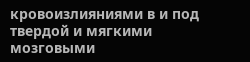кровоизлияниями в и под твердой и мягкими мозговыми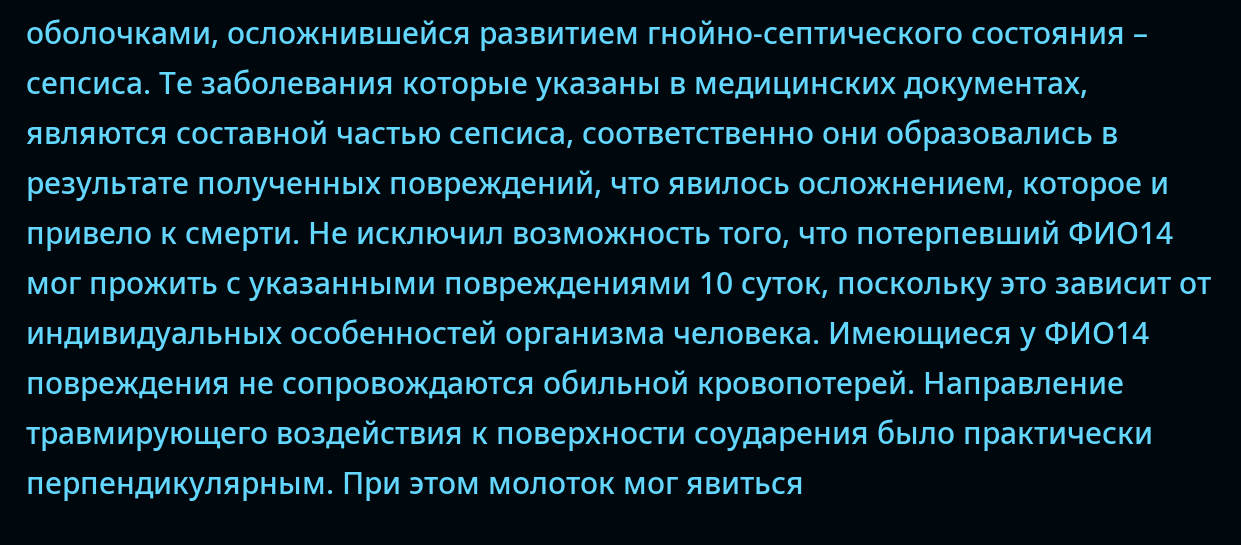оболочками, осложнившейся развитием гнойно-септического состояния – сепсиса. Те заболевания которые указаны в медицинских документах, являются составной частью сепсиса, соответственно они образовались в результате полученных повреждений, что явилось осложнением, которое и привело к смерти. Не исключил возможность того, что потерпевший ФИО14 мог прожить с указанными повреждениями 10 суток, поскольку это зависит от индивидуальных особенностей организма человека. Имеющиеся у ФИО14 повреждения не сопровождаются обильной кровопотерей. Направление травмирующего воздействия к поверхности соударения было практически перпендикулярным. При этом молоток мог явиться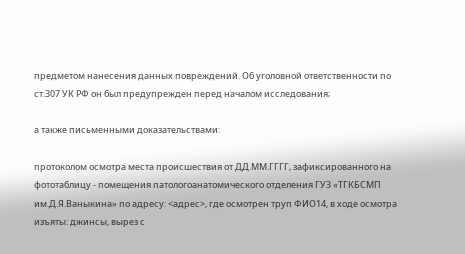предметом нанесения данных повреждений. Об уголовной ответственности по ст.307 УК РФ он был предупрежден перед началом исследования;

а также письменными доказательствами:

протоколом осмотра места происшествия от ДД.ММ.ГГГГ, зафиксированного на фототаблицу - помещения патологоанатомического отделения ГУЗ «ТГКБСМП им.Д.Я.Ваныкина» по адресу: <адрес>, где осмотрен труп ФИО14, в ходе осмотра изъяты: джинсы, вырез с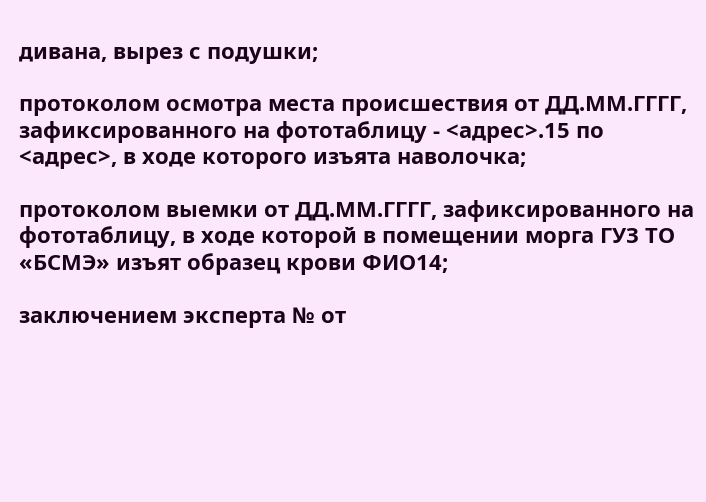дивана, вырез с подушки;

протоколом осмотра места происшествия от ДД.ММ.ГГГГ, зафиксированного на фототаблицу - <адрес>.15 по <адрес>, в ходе которого изъята наволочка;

протоколом выемки от ДД.ММ.ГГГГ, зафиксированного на фототаблицу, в ходе которой в помещении морга ГУЗ ТО «БСМЭ» изъят образец крови ФИО14;

заключением эксперта № от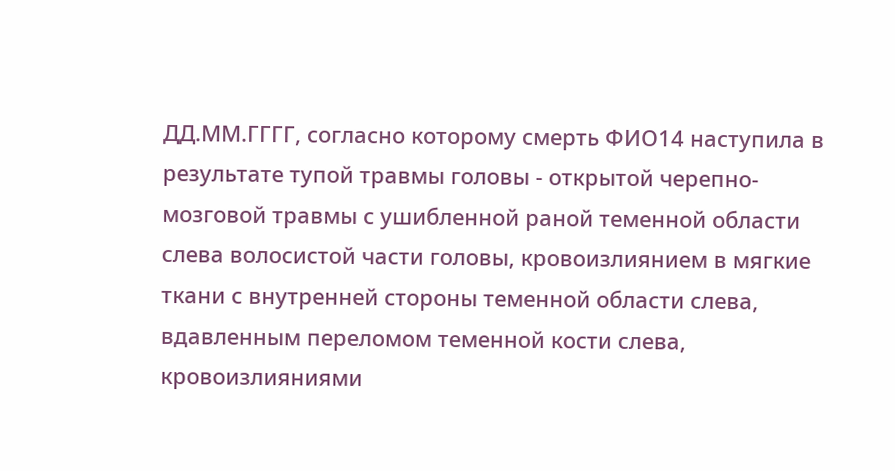ДД.ММ.ГГГГ, согласно которому смерть ФИО14 наступила в результате тупой травмы головы - открытой черепно-мозговой травмы с ушибленной раной теменной области слева волосистой части головы, кровоизлиянием в мягкие ткани с внутренней стороны теменной области слева, вдавленным переломом теменной кости слева, кровоизлияниями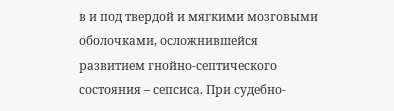в и под твердой и мягкими мозговыми оболочками, осложнившейся развитием гнойно-септического состояния – сепсиса. При судебно-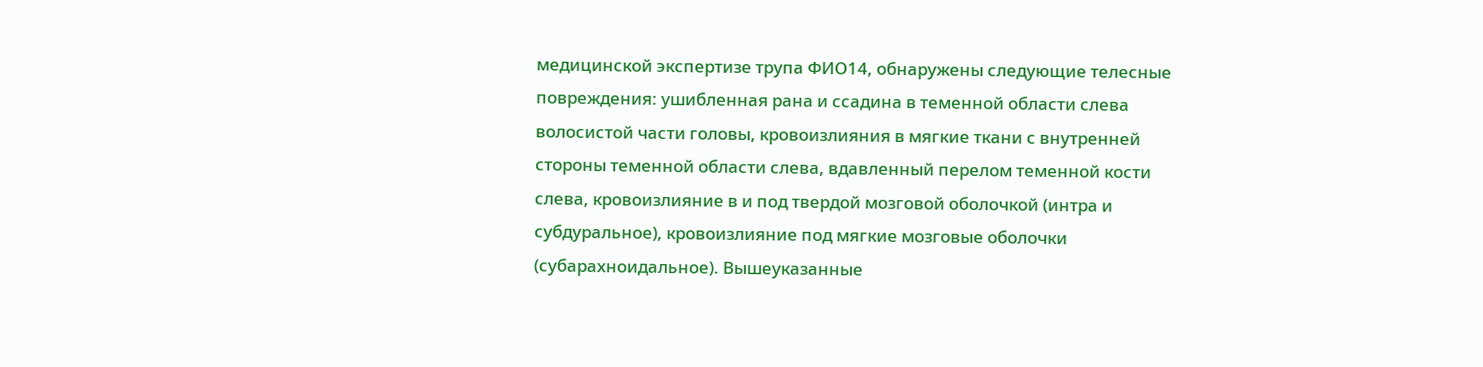медицинской экспертизе трупа ФИО14, обнаружены следующие телесные повреждения: ушибленная рана и ссадина в теменной области слева волосистой части головы, кровоизлияния в мягкие ткани с внутренней стороны теменной области слева, вдавленный перелом теменной кости слева, кровоизлияние в и под твердой мозговой оболочкой (интра и субдуральное), кровоизлияние под мягкие мозговые оболочки (субарахноидальное). Вышеуказанные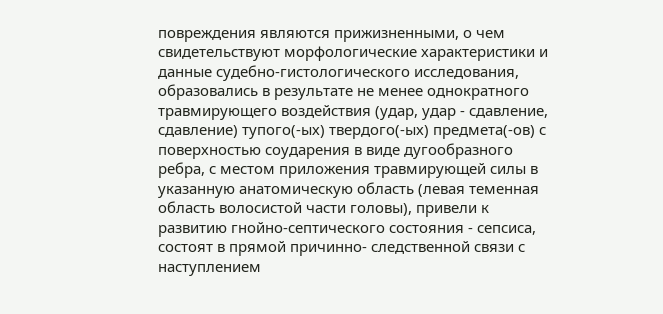повреждения являются прижизненными, о чем свидетельствуют морфологические характеристики и данные судебно-гистологического исследования, образовались в результате не менее однократного травмирующего воздействия (удар, удар - сдавление, сдавление) тупого(-ых) твердого(-ых) предмета(-ов) с поверхностью соударения в виде дугообразного ребра, с местом приложения травмирующей силы в указанную анатомическую область (левая теменная область волосистой части головы), привели к развитию гнойно-септического состояния - сепсиса, состоят в прямой причинно- следственной связи с наступлением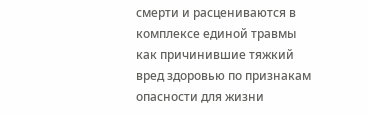смерти и расцениваются в комплексе единой травмы как причинившие тяжкий вред здоровью по признакам опасности для жизни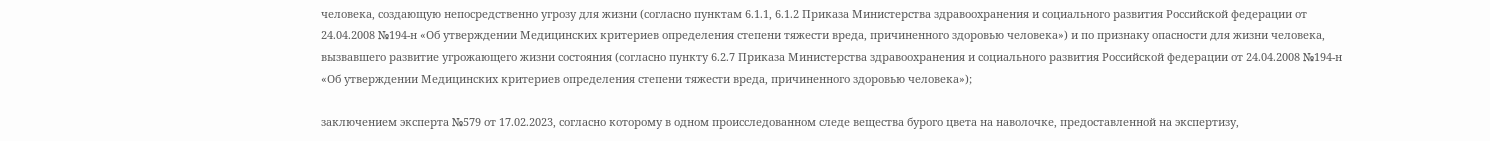человека, создающую непосредственно угрозу для жизни (согласно пунктам 6.1.1, 6.1.2 Приказа Министерства здравоохранения и социального развития Российской федерации от 24.04.2008 №194-н «Об утверждении Медицинских критериев определения степени тяжести вреда, причиненного здоровью человека») и по признаку опасности для жизни человека, вызвавшего развитие угрожающего жизни состояния (согласно пункту 6.2.7 Приказа Министерства здравоохранения и социального развития Российской федерации от 24.04.2008 №194-н «Об утверждении Медицинских критериев определения степени тяжести вреда, причиненного здоровью человека»);

заключением эксперта №579 от 17.02.2023, согласно которому в одном происследованном следе вещества бурого цвета на наволочке, предоставленной на экспертизу,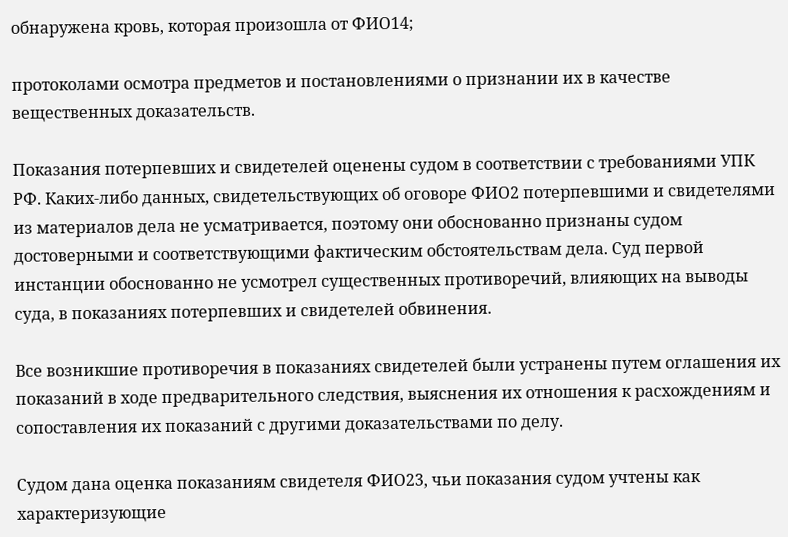обнаружена кровь, которая произошла от ФИО14;

протоколами осмотра предметов и постановлениями о признании их в качестве вещественных доказательств.

Показания потерпевших и свидетелей оценены судом в соответствии с требованиями УПК РФ. Каких-либо данных, свидетельствующих об оговоре ФИО2 потерпевшими и свидетелями из материалов дела не усматривается, поэтому они обоснованно признаны судом достоверными и соответствующими фактическим обстоятельствам дела. Суд первой инстанции обоснованно не усмотрел существенных противоречий, влияющих на выводы суда, в показаниях потерпевших и свидетелей обвинения.

Все возникшие противоречия в показаниях свидетелей были устранены путем оглашения их показаний в ходе предварительного следствия, выяснения их отношения к расхождениям и сопоставления их показаний с другими доказательствами по делу.

Судом дана оценка показаниям свидетеля ФИО23, чьи показания судом учтены как характеризующие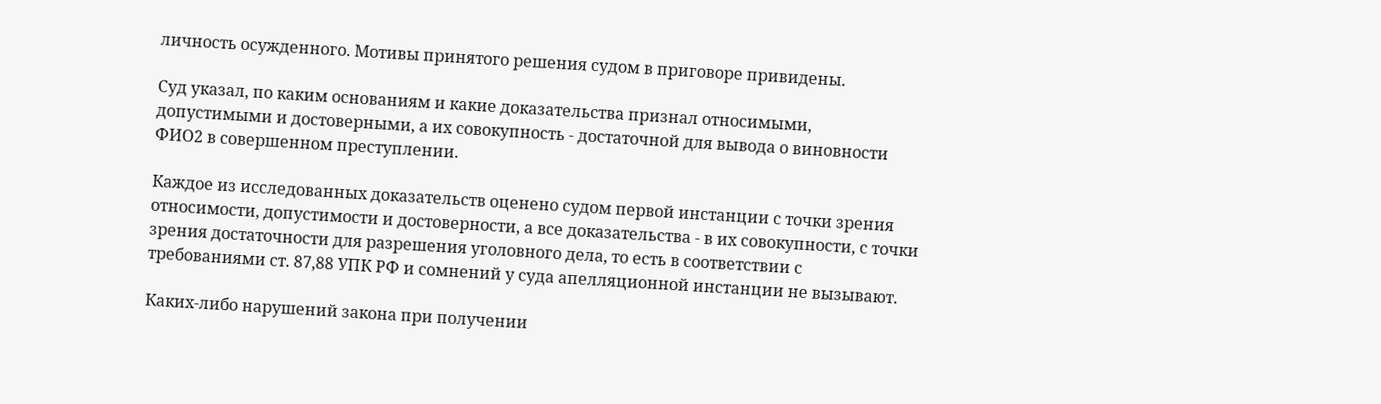личность осужденного. Мотивы принятого решения судом в приговоре привидены.

Суд указал, по каким основаниям и какие доказательства признал относимыми, допустимыми и достоверными, а их совокупность - достаточной для вывода о виновности ФИО2 в совершенном преступлении.

Каждое из исследованных доказательств оценено судом первой инстанции с точки зрения относимости, допустимости и достоверности, а все доказательства - в их совокупности, с точки зрения достаточности для разрешения уголовного дела, то есть в соответствии с требованиями ст. 87,88 УПК РФ и сомнений у суда апелляционной инстанции не вызывают.

Каких-либо нарушений закона при получении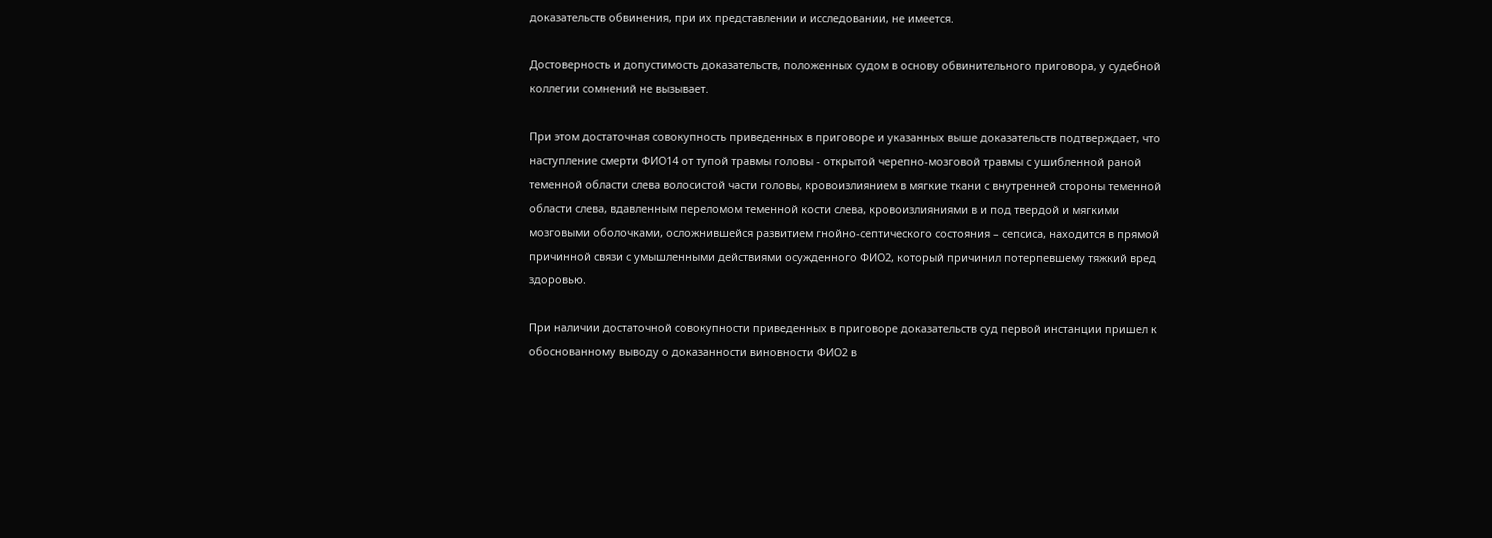доказательств обвинения, при их представлении и исследовании, не имеется.

Достоверность и допустимость доказательств, положенных судом в основу обвинительного приговора, у судебной коллегии сомнений не вызывает.

При этом достаточная совокупность приведенных в приговоре и указанных выше доказательств подтверждает, что наступление смерти ФИО14 от тупой травмы головы - открытой черепно-мозговой травмы с ушибленной раной теменной области слева волосистой части головы, кровоизлиянием в мягкие ткани с внутренней стороны теменной области слева, вдавленным переломом теменной кости слева, кровоизлияниями в и под твердой и мягкими мозговыми оболочками, осложнившейся развитием гнойно-септического состояния – сепсиса, находится в прямой причинной связи с умышленными действиями осужденного ФИО2, который причинил потерпевшему тяжкий вред здоровью.

При наличии достаточной совокупности приведенных в приговоре доказательств суд первой инстанции пришел к обоснованному выводу о доказанности виновности ФИО2 в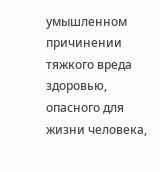умышленном причинении тяжкого вреда здоровью, опасного для жизни человека,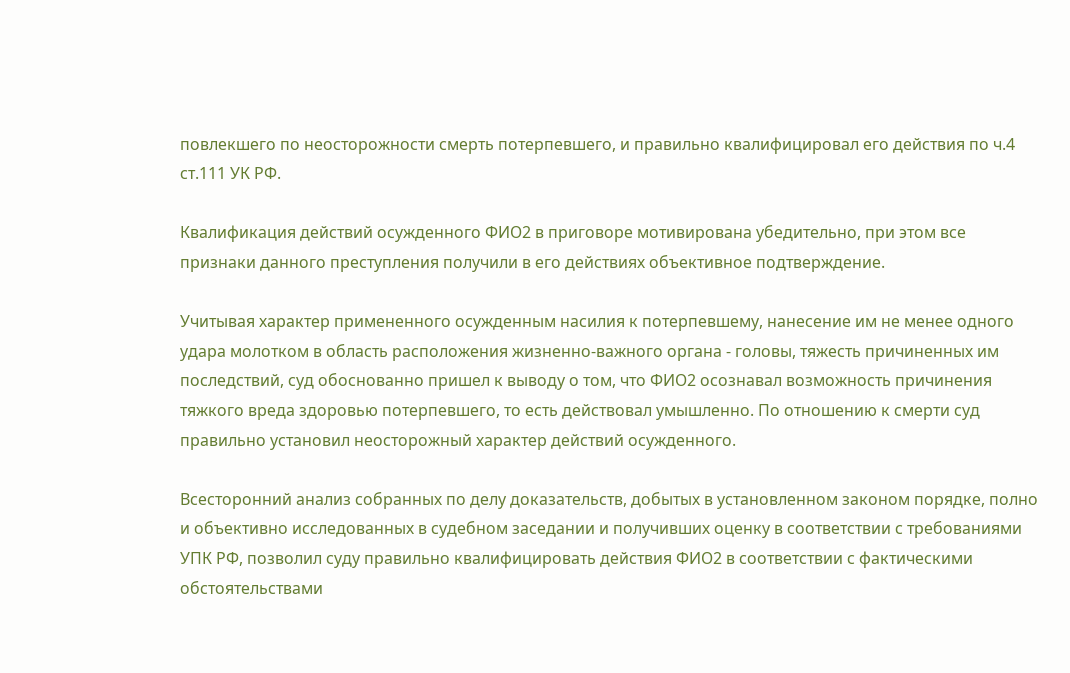повлекшего по неосторожности смерть потерпевшего, и правильно квалифицировал его действия по ч.4 ст.111 УК РФ.

Квалификация действий осужденного ФИО2 в приговоре мотивирована убедительно, при этом все признаки данного преступления получили в его действиях объективное подтверждение.

Учитывая характер примененного осужденным насилия к потерпевшему, нанесение им не менее одного удара молотком в область расположения жизненно-важного органа - головы, тяжесть причиненных им последствий, суд обоснованно пришел к выводу о том, что ФИО2 осознавал возможность причинения тяжкого вреда здоровью потерпевшего, то есть действовал умышленно. По отношению к смерти суд правильно установил неосторожный характер действий осужденного.

Всесторонний анализ собранных по делу доказательств, добытых в установленном законом порядке, полно и объективно исследованных в судебном заседании и получивших оценку в соответствии с требованиями УПК РФ, позволил суду правильно квалифицировать действия ФИО2 в соответствии с фактическими обстоятельствами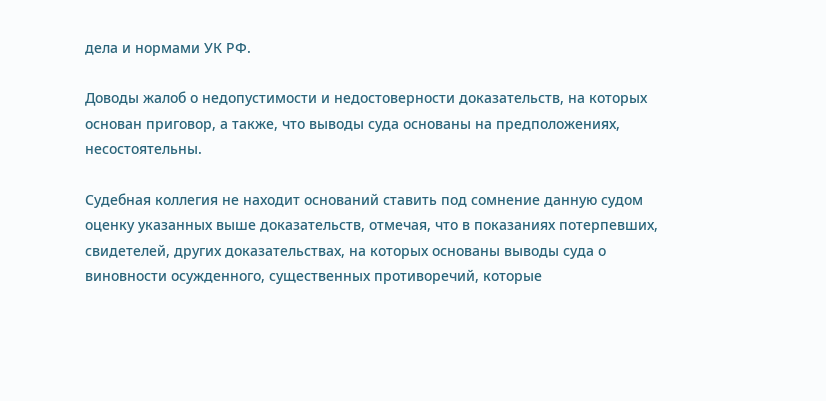дела и нормами УК РФ.

Доводы жалоб о недопустимости и недостоверности доказательств, на которых основан приговор, а также, что выводы суда основаны на предположениях, несостоятельны.

Судебная коллегия не находит оснований ставить под сомнение данную судом оценку указанных выше доказательств, отмечая, что в показаниях потерпевших, свидетелей, других доказательствах, на которых основаны выводы суда о виновности осужденного, существенных противоречий, которые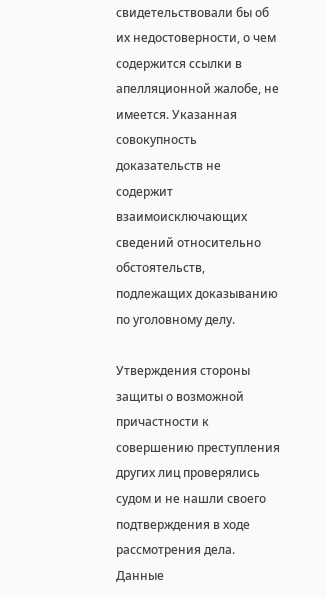свидетельствовали бы об их недостоверности, о чем содержится ссылки в апелляционной жалобе, не имеется. Указанная совокупность доказательств не содержит взаимоисключающих сведений относительно обстоятельств, подлежащих доказыванию по уголовному делу.

Утверждения стороны защиты о возможной причастности к совершению преступления других лиц проверялись судом и не нашли своего подтверждения в ходе рассмотрения дела. Данные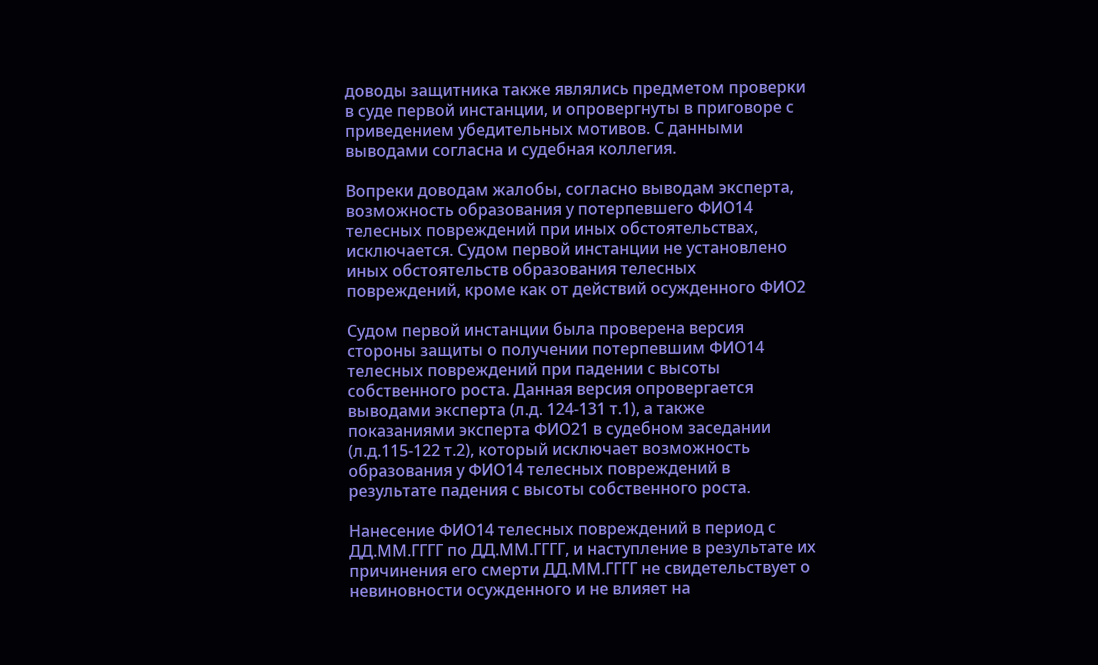доводы защитника также являлись предметом проверки в суде первой инстанции, и опровергнуты в приговоре с приведением убедительных мотивов. С данными выводами согласна и судебная коллегия.

Вопреки доводам жалобы, согласно выводам эксперта, возможность образования у потерпевшего ФИО14 телесных повреждений при иных обстоятельствах, исключается. Судом первой инстанции не установлено иных обстоятельств образования телесных повреждений, кроме как от действий осужденного ФИО2

Судом первой инстанции была проверена версия стороны защиты о получении потерпевшим ФИО14 телесных повреждений при падении с высоты собственного роста. Данная версия опровергается выводами эксперта (л.д. 124-131 т.1), а также показаниями эксперта ФИО21 в судебном заседании (л.д.115-122 т.2), который исключает возможность образования у ФИО14 телесных повреждений в результате падения с высоты собственного роста.

Нанесение ФИО14 телесных повреждений в период с ДД.ММ.ГГГГ по ДД.ММ.ГГГГ, и наступление в результате их причинения его смерти ДД.ММ.ГГГГ не свидетельствует о невиновности осужденного и не влияет на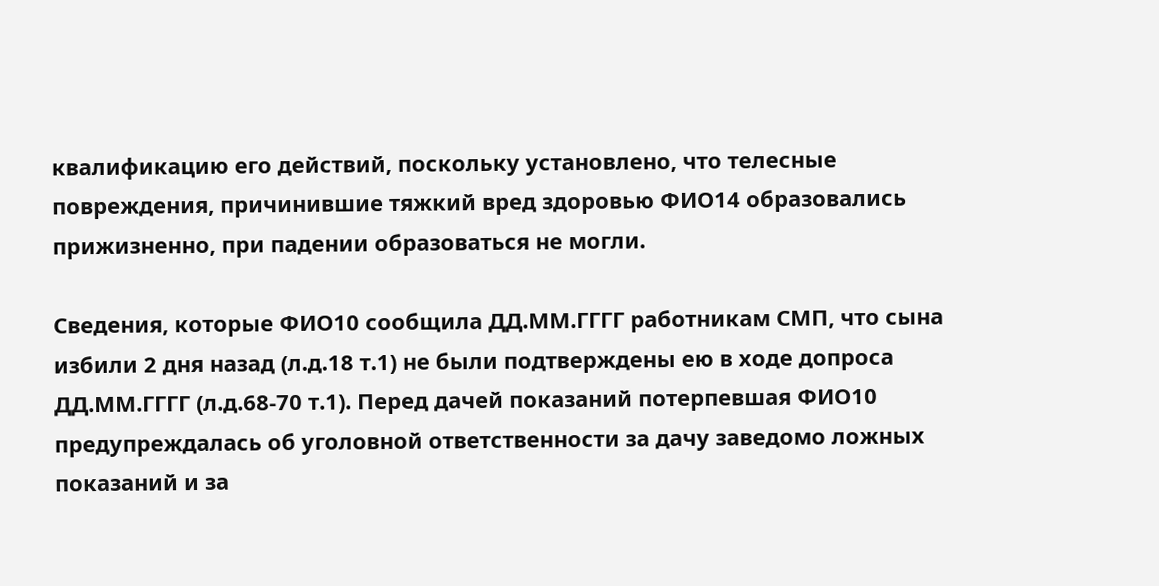квалификацию его действий, поскольку установлено, что телесные повреждения, причинившие тяжкий вред здоровью ФИО14 образовались прижизненно, при падении образоваться не могли.

Сведения, которые ФИО10 сообщила ДД.ММ.ГГГГ работникам СМП, что сына избили 2 дня назад (л.д.18 т.1) не были подтверждены ею в ходе допроса ДД.ММ.ГГГГ (л.д.68-70 т.1). Перед дачей показаний потерпевшая ФИО10 предупреждалась об уголовной ответственности за дачу заведомо ложных показаний и за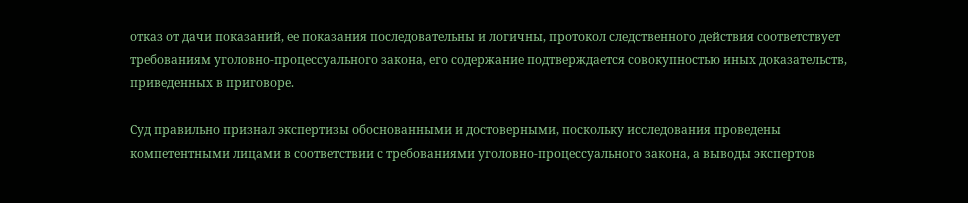отказ от дачи показаний, ее показания последовательны и логичны, протокол следственного действия соответствует требованиям уголовно-процессуального закона, его содержание подтверждается совокупностью иных доказательств, приведенных в приговоре.

Суд правильно признал экспертизы обоснованными и достоверными, поскольку исследования проведены компетентными лицами в соответствии с требованиями уголовно-процессуального закона, а выводы экспертов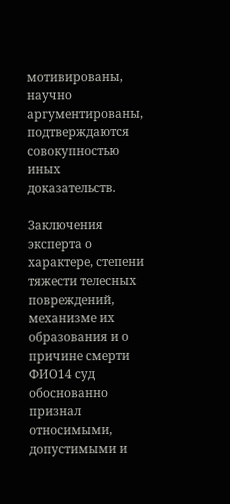мотивированы, научно аргументированы, подтверждаются совокупностью иных доказательств.

Заключения эксперта о характере, степени тяжести телесных повреждений, механизме их образования и о причине смерти ФИО14 суд обоснованно признал относимыми, допустимыми и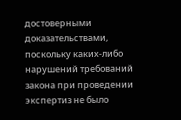достоверными доказательствами, поскольку каких-либо нарушений требований закона при проведении экспертиз не было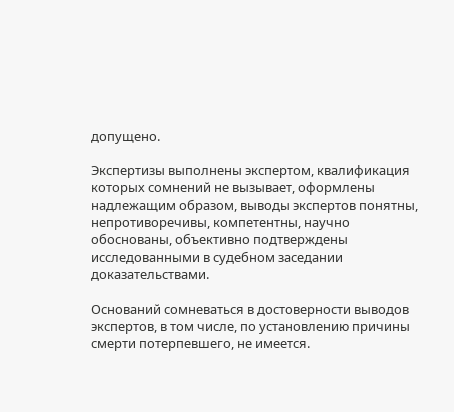допущено.

Экспертизы выполнены экспертом, квалификация которых сомнений не вызывает, оформлены надлежащим образом, выводы экспертов понятны, непротиворечивы, компетентны, научно обоснованы, объективно подтверждены исследованными в судебном заседании доказательствами.

Оснований сомневаться в достоверности выводов экспертов, в том числе, по установлению причины смерти потерпевшего, не имеется.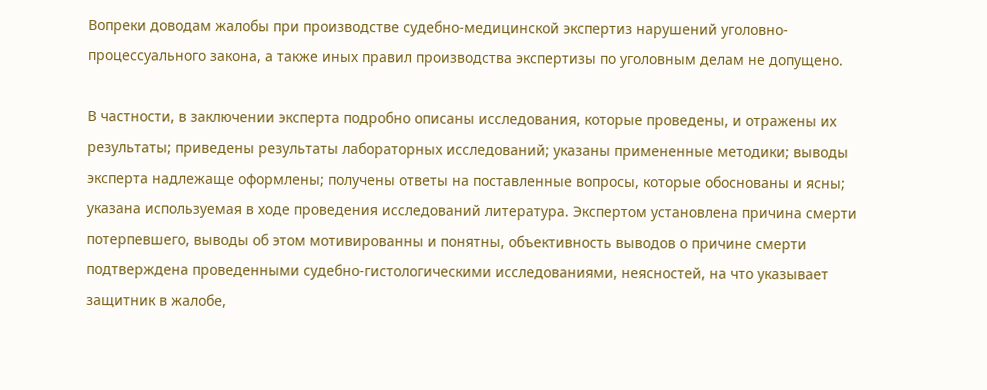Вопреки доводам жалобы при производстве судебно-медицинской экспертиз нарушений уголовно-процессуального закона, а также иных правил производства экспертизы по уголовным делам не допущено.

В частности, в заключении эксперта подробно описаны исследования, которые проведены, и отражены их результаты; приведены результаты лабораторных исследований; указаны примененные методики; выводы эксперта надлежаще оформлены; получены ответы на поставленные вопросы, которые обоснованы и ясны; указана используемая в ходе проведения исследований литература. Экспертом установлена причина смерти потерпевшего, выводы об этом мотивированны и понятны, объективность выводов о причине смерти подтверждена проведенными судебно-гистологическими исследованиями, неясностей, на что указывает защитник в жалобе,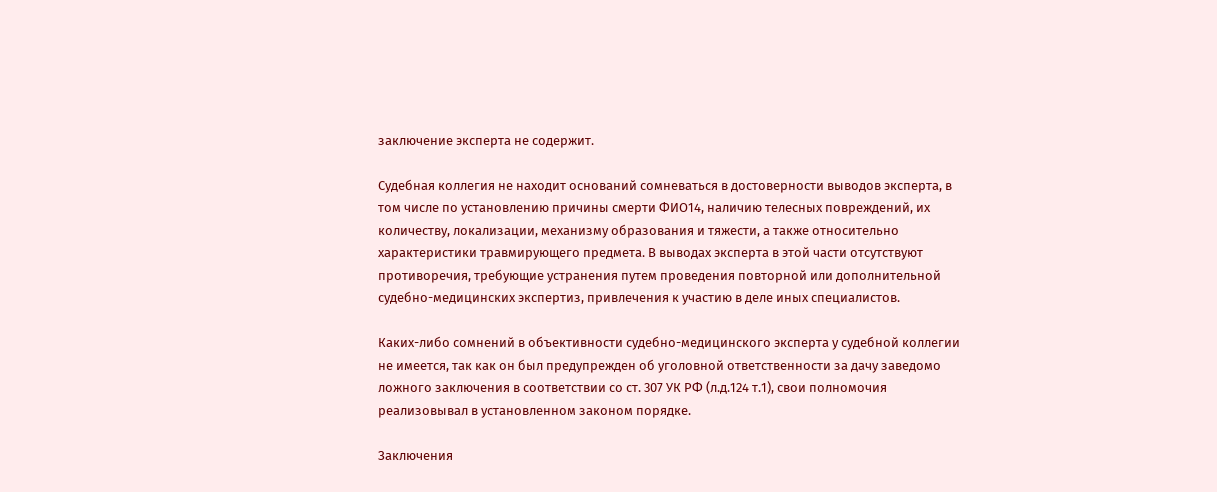заключение эксперта не содержит.

Судебная коллегия не находит оснований сомневаться в достоверности выводов эксперта, в том числе по установлению причины смерти ФИО14, наличию телесных повреждений, их количеству, локализации, механизму образования и тяжести, а также относительно характеристики травмирующего предмета. В выводах эксперта в этой части отсутствуют противоречия, требующие устранения путем проведения повторной или дополнительной судебно-медицинских экспертиз, привлечения к участию в деле иных специалистов.

Каких-либо сомнений в объективности судебно-медицинского эксперта у судебной коллегии не имеется, так как он был предупрежден об уголовной ответственности за дачу заведомо ложного заключения в соответствии со ст. 307 УК РФ (л.д.124 т.1), свои полномочия реализовывал в установленном законом порядке.

Заключения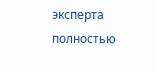эксперта полностью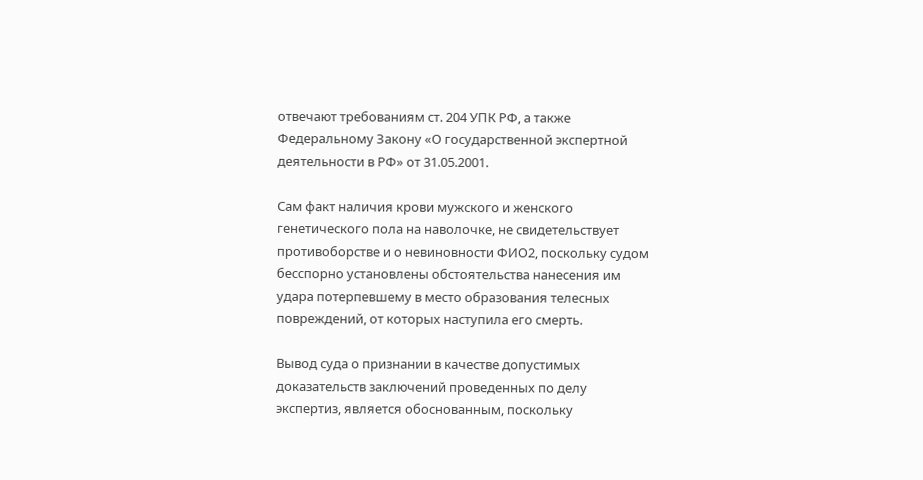отвечают требованиям ст. 204 УПК РФ, а также Федеральному Закону «О государственной экспертной деятельности в РФ» от 31.05.2001.

Сам факт наличия крови мужского и женского генетического пола на наволочке, не свидетельствует противоборстве и о невиновности ФИО2, поскольку судом бесспорно установлены обстоятельства нанесения им удара потерпевшему в место образования телесных повреждений, от которых наступила его смерть.

Вывод суда о признании в качестве допустимых доказательств заключений проведенных по делу экспертиз, является обоснованным, поскольку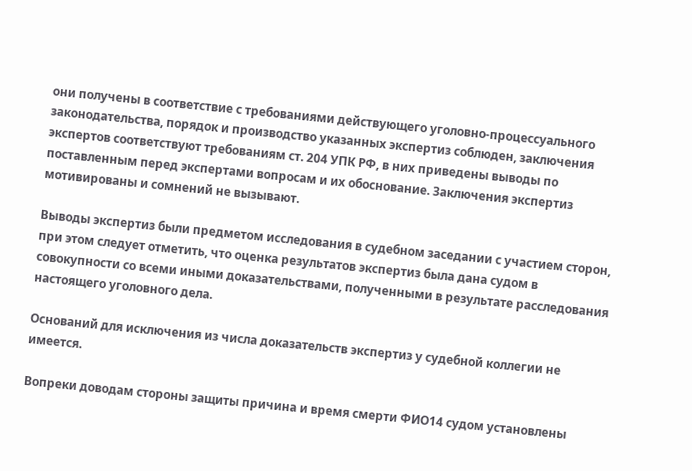они получены в соответствие с требованиями действующего уголовно-процессуального законодательства, порядок и производство указанных экспертиз соблюден, заключения экспертов соответствуют требованиям ст. 204 УПК РФ, в них приведены выводы по поставленным перед экспертами вопросам и их обоснование. Заключения экспертиз мотивированы и сомнений не вызывают.

Выводы экспертиз были предметом исследования в судебном заседании с участием сторон, при этом следует отметить, что оценка результатов экспертиз была дана судом в совокупности со всеми иными доказательствами, полученными в результате расследования настоящего уголовного дела.

Оснований для исключения из числа доказательств экспертиз у судебной коллегии не имеется.

Вопреки доводам стороны защиты причина и время смерти ФИО14 судом установлены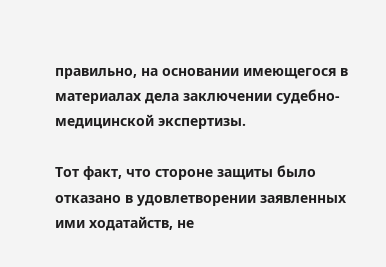правильно, на основании имеющегося в материалах дела заключении судебно-медицинской экспертизы.

Тот факт, что стороне защиты было отказано в удовлетворении заявленных ими ходатайств, не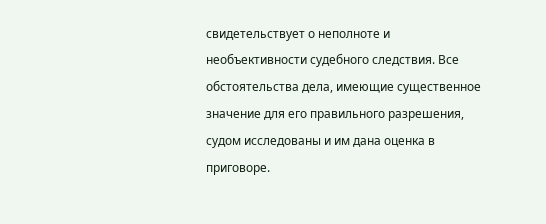свидетельствует о неполноте и необъективности судебного следствия. Все обстоятельства дела, имеющие существенное значение для его правильного разрешения, судом исследованы и им дана оценка в приговоре.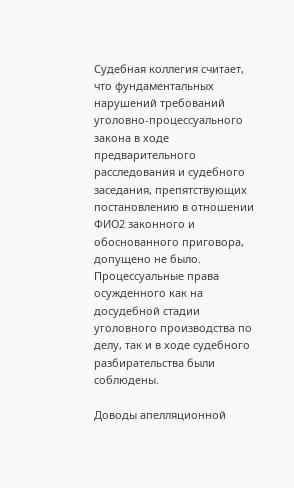Судебная коллегия считает, что фундаментальных нарушений требований уголовно-процессуального закона в ходе предварительного расследования и судебного заседания, препятствующих постановлению в отношении ФИО2 законного и обоснованного приговора, допущено не было. Процессуальные права осужденного как на досудебной стадии уголовного производства по делу, так и в ходе судебного разбирательства были соблюдены.

Доводы апелляционной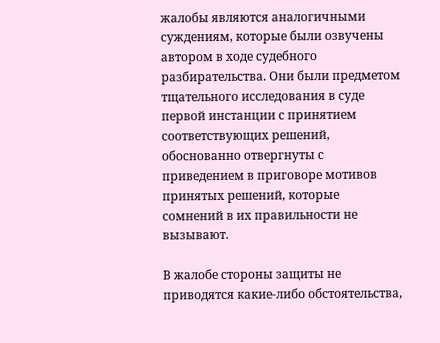жалобы являются аналогичными суждениям, которые были озвучены автором в ходе судебного разбирательства. Они были предметом тщательного исследования в суде первой инстанции с принятием соответствующих решений, обоснованно отвергнуты с приведением в приговоре мотивов принятых решений, которые сомнений в их правильности не вызывают.

В жалобе стороны защиты не приводятся какие-либо обстоятельства,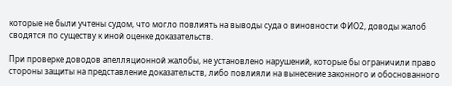которые не были учтены судом, что могло повлиять на выводы суда о виновности ФИО2, доводы жалоб сводятся по существу к иной оценке доказательств.

При проверке доводов апелляционной жалобы, не установлено нарушений, которые бы ограничили право стороны защиты на представление доказательств, либо повлияли на вынесение законного и обоснованного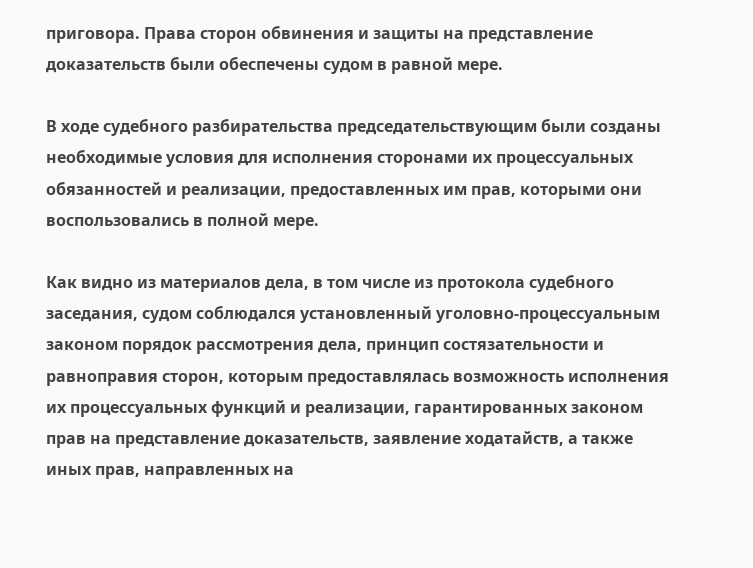приговора. Права сторон обвинения и защиты на представление доказательств были обеспечены судом в равной мере.

В ходе судебного разбирательства председательствующим были созданы необходимые условия для исполнения сторонами их процессуальных обязанностей и реализации, предоставленных им прав, которыми они воспользовались в полной мере.

Как видно из материалов дела, в том числе из протокола судебного заседания, судом соблюдался установленный уголовно-процессуальным законом порядок рассмотрения дела, принцип состязательности и равноправия сторон, которым предоставлялась возможность исполнения их процессуальных функций и реализации, гарантированных законом прав на представление доказательств, заявление ходатайств, а также иных прав, направленных на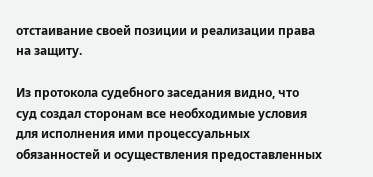отстаивание своей позиции и реализации права на защиту.

Из протокола судебного заседания видно, что суд создал сторонам все необходимые условия для исполнения ими процессуальных обязанностей и осуществления предоставленных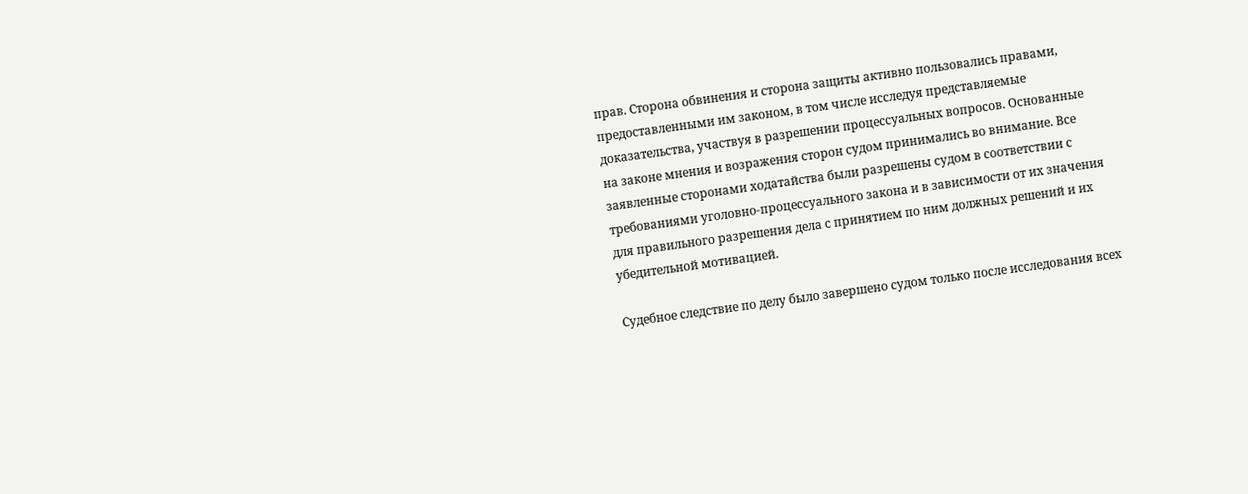прав. Сторона обвинения и сторона защиты активно пользовались правами, предоставленными им законом, в том числе исследуя представляемые доказательства, участвуя в разрешении процессуальных вопросов. Основанные на законе мнения и возражения сторон судом принимались во внимание. Все заявленные сторонами ходатайства были разрешены судом в соответствии с требованиями уголовно-процессуального закона и в зависимости от их значения для правильного разрешения дела с принятием по ним должных решений и их убедительной мотивацией.

Судебное следствие по делу было завершено судом только после исследования всех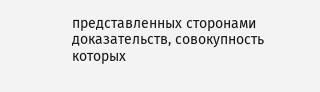представленных сторонами доказательств, совокупность которых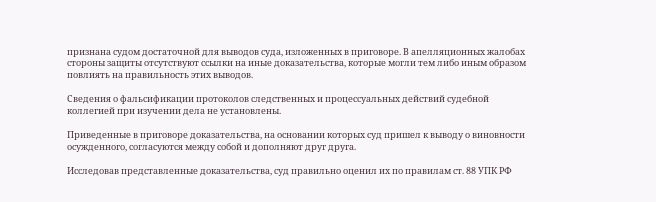признана судом достаточной для выводов суда, изложенных в приговоре. В апелляционных жалобах стороны защиты отсутствуют ссылки на иные доказательства, которые могли тем либо иным образом повлиять на правильность этих выводов.

Сведения о фальсификации протоколов следственных и процессуальных действий судебной коллегией при изучении дела не установлены.

Приведенные в приговоре доказательства, на основании которых суд пришел к выводу о виновности осужденного, согласуются между собой и дополняют друг друга.

Исследовав представленные доказательства, суд правильно оценил их по правилам ст. 88 УПК РФ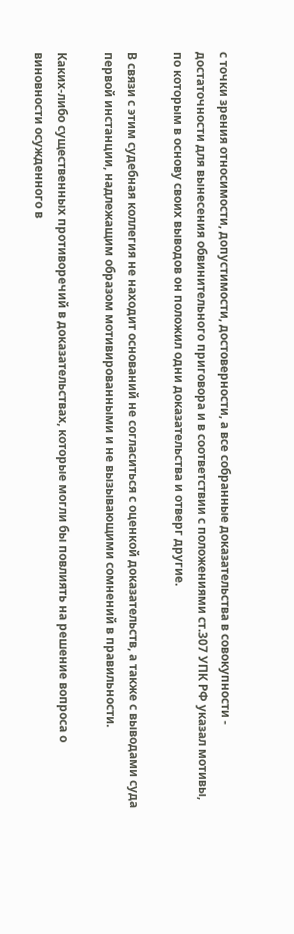с точки зрения относимости, допустимости, достоверности, а все собранные доказательства в совокупности - достаточности для вынесения обвинительного приговора и в соответствии с положениями ст.307 УПК РФ указал мотивы, по которым в основу своих выводов он положил одни доказательства и отверг другие.

В связи с этим судебная коллегия не находит оснований не согласиться с оценкой доказательств, а также с выводами суда первой инстанции, надлежащим образом мотивированными и не вызывающими сомнений в правильности.

Каких-либо существенных противоречий в доказательствах, которые могли бы повлиять на решение вопроса о виновности осужденного в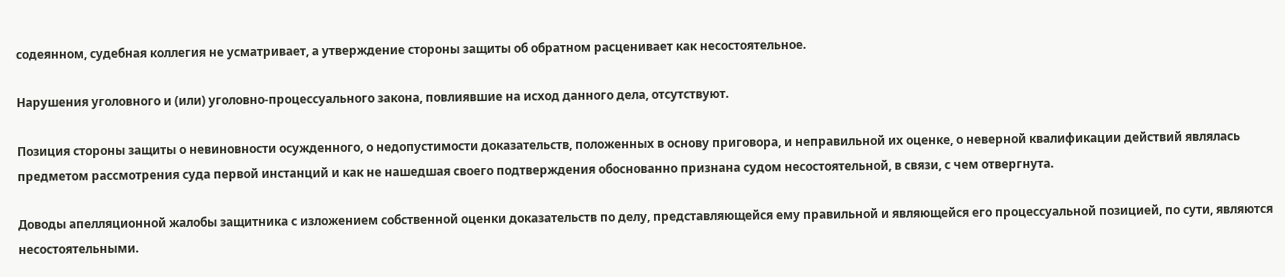содеянном, судебная коллегия не усматривает, а утверждение стороны защиты об обратном расценивает как несостоятельное.

Нарушения уголовного и (или) уголовно-процессуального закона, повлиявшие на исход данного дела, отсутствуют.

Позиция стороны защиты о невиновности осужденного, о недопустимости доказательств, положенных в основу приговора, и неправильной их оценке, о неверной квалификации действий являлась предметом рассмотрения суда первой инстанций и как не нашедшая своего подтверждения обоснованно признана судом несостоятельной, в связи, с чем отвергнута.

Доводы апелляционной жалобы защитника с изложением собственной оценки доказательств по делу, представляющейся ему правильной и являющейся его процессуальной позицией, по сути, являются несостоятельными.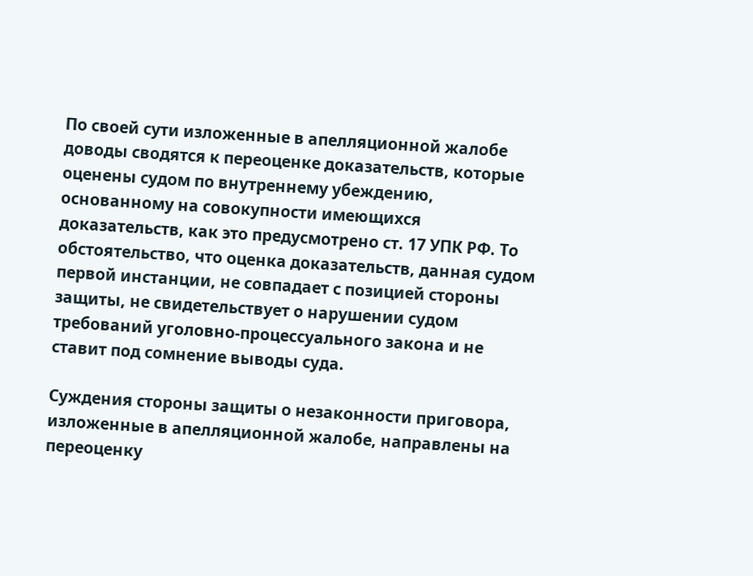По своей сути изложенные в апелляционной жалобе доводы сводятся к переоценке доказательств, которые оценены судом по внутреннему убеждению, основанному на совокупности имеющихся доказательств, как это предусмотрено ст. 17 УПК РФ. То обстоятельство, что оценка доказательств, данная судом первой инстанции, не совпадает с позицией стороны защиты, не свидетельствует о нарушении судом требований уголовно-процессуального закона и не ставит под сомнение выводы суда.

Суждения стороны защиты о незаконности приговора, изложенные в апелляционной жалобе, направлены на переоценку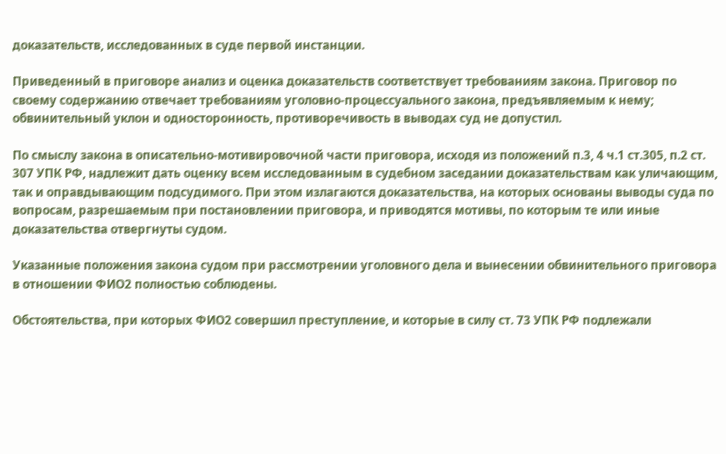доказательств, исследованных в суде первой инстанции.

Приведенный в приговоре анализ и оценка доказательств соответствует требованиям закона. Приговор по своему содержанию отвечает требованиям уголовно-процессуального закона, предъявляемым к нему; обвинительный уклон и односторонность, противоречивость в выводах суд не допустил.

По смыслу закона в описательно-мотивировочной части приговора, исходя из положений п.3, 4 ч.1 ст.305, п.2 ст. 307 УПК РФ, надлежит дать оценку всем исследованным в судебном заседании доказательствам как уличающим, так и оправдывающим подсудимого. При этом излагаются доказательства, на которых основаны выводы суда по вопросам, разрешаемым при постановлении приговора, и приводятся мотивы, по которым те или иные доказательства отвергнуты судом.

Указанные положения закона судом при рассмотрении уголовного дела и вынесении обвинительного приговора в отношении ФИО2 полностью соблюдены.

Обстоятельства, при которых ФИО2 совершил преступление, и которые в силу ст. 73 УПК РФ подлежали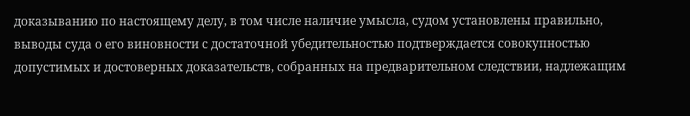доказыванию по настоящему делу, в том числе наличие умысла, судом установлены правильно, выводы суда о его виновности с достаточной убедительностью подтверждается совокупностью допустимых и достоверных доказательств, собранных на предварительном следствии, надлежащим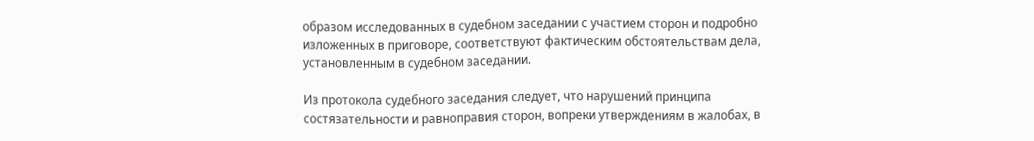образом исследованных в судебном заседании с участием сторон и подробно изложенных в приговоре, соответствуют фактическим обстоятельствам дела, установленным в судебном заседании.

Из протокола судебного заседания следует, что нарушений принципа состязательности и равноправия сторон, вопреки утверждениям в жалобах, в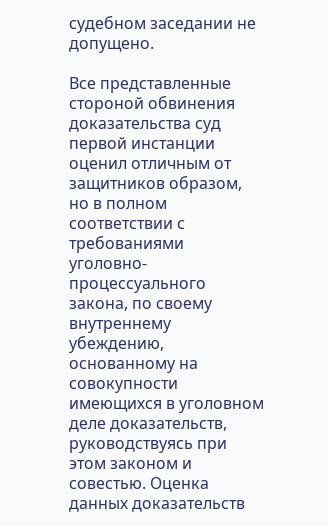судебном заседании не допущено.

Все представленные стороной обвинения доказательства суд первой инстанции оценил отличным от защитников образом, но в полном соответствии с требованиями уголовно-процессуального закона, по своему внутреннему убеждению, основанному на совокупности имеющихся в уголовном деле доказательств, руководствуясь при этом законом и совестью. Оценка данных доказательств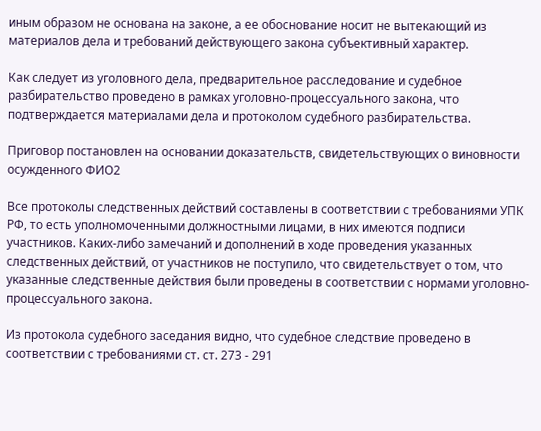иным образом не основана на законе, а ее обоснование носит не вытекающий из материалов дела и требований действующего закона субъективный характер.

Как следует из уголовного дела, предварительное расследование и судебное разбирательство проведено в рамках уголовно-процессуального закона, что подтверждается материалами дела и протоколом судебного разбирательства.

Приговор постановлен на основании доказательств, свидетельствующих о виновности осужденного ФИО2

Все протоколы следственных действий составлены в соответствии с требованиями УПК РФ, то есть уполномоченными должностными лицами, в них имеются подписи участников. Каких-либо замечаний и дополнений в ходе проведения указанных следственных действий, от участников не поступило, что свидетельствует о том, что указанные следственные действия были проведены в соответствии с нормами уголовно-процессуального закона.

Из протокола судебного заседания видно, что судебное следствие проведено в соответствии с требованиями ст. ст. 273 - 291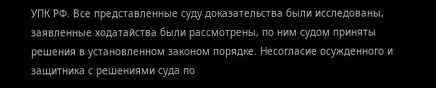УПК РФ. Все представленные суду доказательства были исследованы, заявленные ходатайства были рассмотрены, по ним судом приняты решения в установленном законом порядке. Несогласие осужденного и защитника с решениями суда по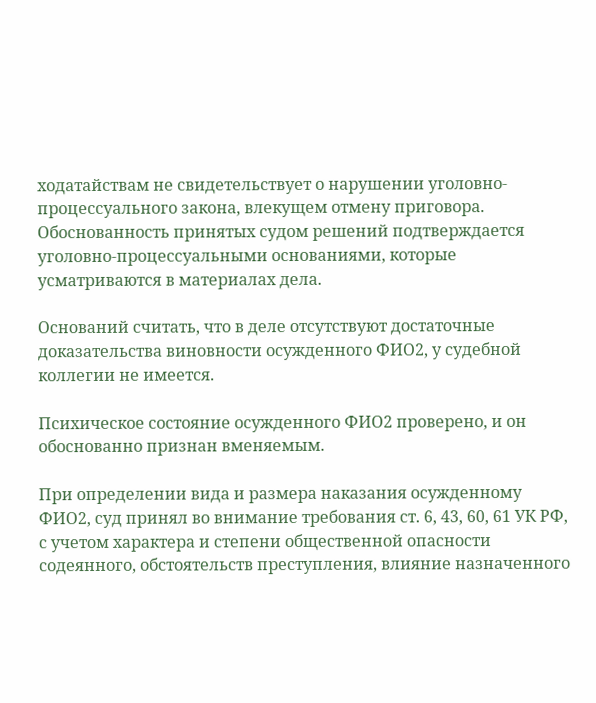ходатайствам не свидетельствует о нарушении уголовно-процессуального закона, влекущем отмену приговора. Обоснованность принятых судом решений подтверждается уголовно-процессуальными основаниями, которые усматриваются в материалах дела.

Оснований считать, что в деле отсутствуют достаточные доказательства виновности осужденного ФИО2, у судебной коллегии не имеется.

Психическое состояние осужденного ФИО2 проверено, и он обоснованно признан вменяемым.

При определении вида и размера наказания осужденному ФИО2, суд принял во внимание требования ст. 6, 43, 60, 61 УК РФ, с учетом характера и степени общественной опасности содеянного, обстоятельств преступления, влияние назначенного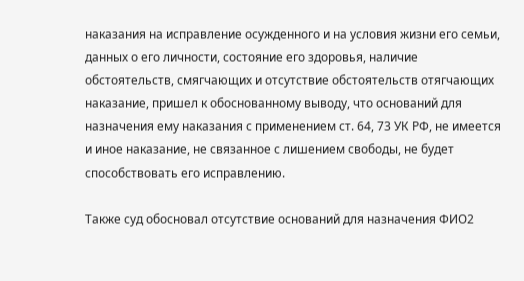наказания на исправление осужденного и на условия жизни его семьи, данных о его личности, состояние его здоровья, наличие обстоятельств, смягчающих и отсутствие обстоятельств отягчающих наказание, пришел к обоснованному выводу, что оснований для назначения ему наказания с применением ст. 64, 73 УК РФ, не имеется и иное наказание, не связанное с лишением свободы, не будет способствовать его исправлению.

Также суд обосновал отсутствие оснований для назначения ФИО2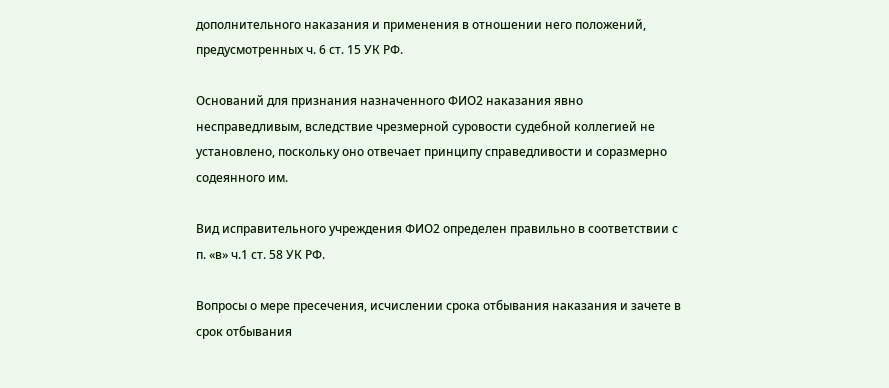дополнительного наказания и применения в отношении него положений, предусмотренных ч. 6 ст. 15 УК РФ.

Оснований для признания назначенного ФИО2 наказания явно несправедливым, вследствие чрезмерной суровости судебной коллегией не установлено, поскольку оно отвечает принципу справедливости и соразмерно содеянного им.

Вид исправительного учреждения ФИО2 определен правильно в соответствии с п. «в» ч.1 ст. 58 УК РФ.

Вопросы о мере пресечения, исчислении срока отбывания наказания и зачете в срок отбывания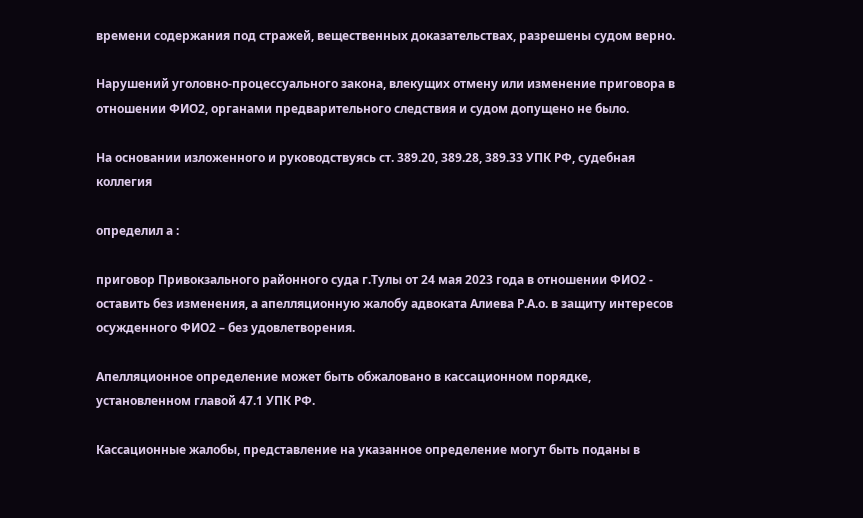времени содержания под стражей, вещественных доказательствах, разрешены судом верно.

Нарушений уголовно-процессуального закона, влекущих отмену или изменение приговора в отношении ФИО2, органами предварительного следствия и судом допущено не было.

На основании изложенного и руководствуясь ст. 389.20, 389.28, 389.33 УПК РФ, судебная коллегия

определил а :

приговор Привокзального районного суда г.Тулы от 24 мая 2023 года в отношении ФИО2 - оставить без изменения, а апелляционную жалобу адвоката Алиева Р.А.о. в защиту интересов осужденного ФИО2 – без удовлетворения.

Апелляционное определение может быть обжаловано в кассационном порядке, установленном главой 47.1 УПК РФ.

Кассационные жалобы, представление на указанное определение могут быть поданы в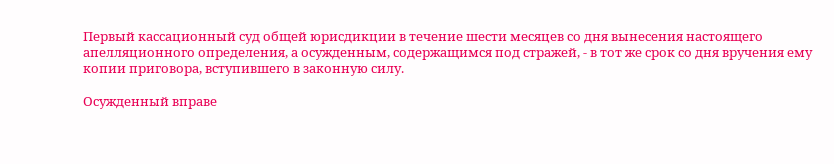Первый кассационный суд общей юрисдикции в течение шести месяцев со дня вынесения настоящего апелляционного определения, а осужденным, содержащимся под стражей, - в тот же срок со дня вручения ему копии приговора, вступившего в законную силу.

Осужденный вправе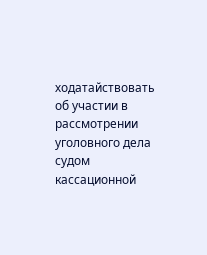ходатайствовать об участии в рассмотрении уголовного дела судом кассационной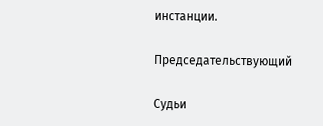инстанции.

Председательствующий

Судьи